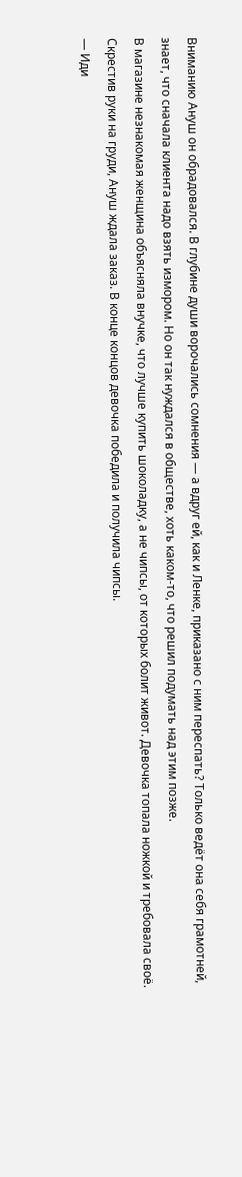Вниманию Ануш он обрадовался. В глубине души ворочались сомнения — а вдруг ей, как и Ленке, приказано с ним переспать? Только ведёт она себя грамотней, знает, что сначала клиента надо взять измором. Но он так нуждался в обществе, хоть каком-то, что решил подумать над этим позже.
В магазине незнакомая женщина объясняла внучке, что лучше купить шоколадку, а не чипсы, от которых болит живот. Девочка топала ножкой и требовала своё. Скрестив руки на груди, Ануш ждала заказ. В конце концов девочка победила и получила чипсы.
— Иди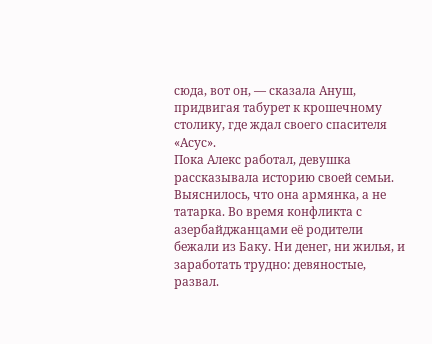сюда, вот он, — сказала Ануш, придвигая табурет к крошечному столику, где ждал своего спасителя «Асус».
Пока Алекс работал, девушка рассказывала историю своей семьи. Выяснилось, что она армянка, а не татарка. Во время конфликта с азербайджанцами её родители бежали из Баку. Ни денег, ни жилья, и заработать трудно: девяностые, развал.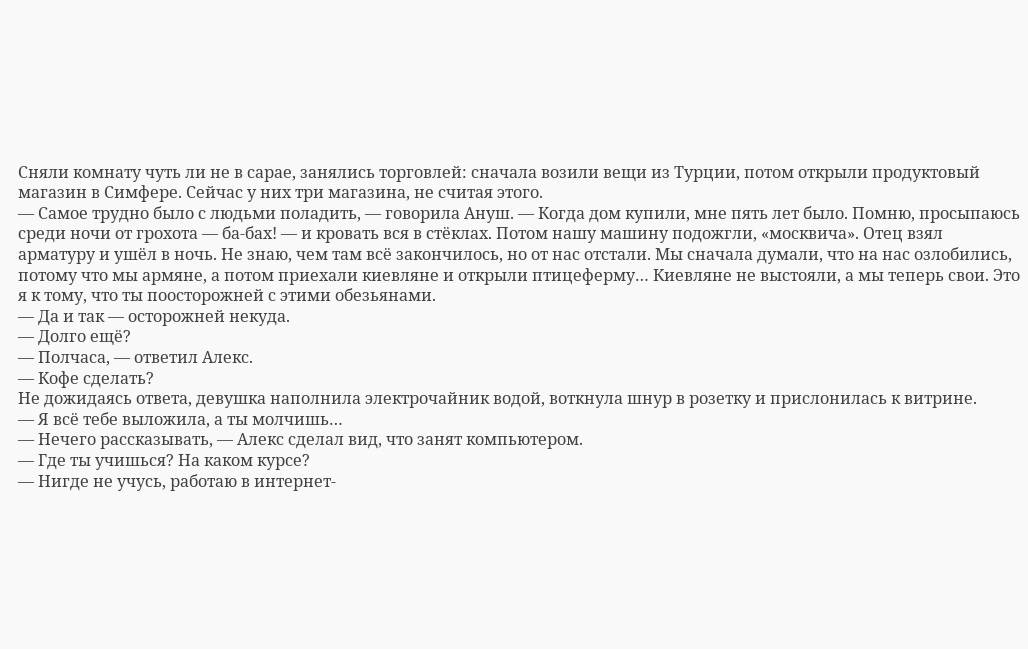Сняли комнату чуть ли не в сарае, занялись торговлей: сначала возили вещи из Турции, потом открыли продуктовый магазин в Симфере. Сейчас у них три магазина, не считая этого.
— Самое трудно было с людьми поладить, — говорила Ануш. — Когда дом купили, мне пять лет было. Помню, просыпаюсь среди ночи от грохота — ба-бах! — и кровать вся в стёклах. Потом нашу машину подожгли, «москвича». Отец взял арматуру и ушёл в ночь. Не знаю, чем там всё закончилось, но от нас отстали. Мы сначала думали, что на нас озлобились, потому что мы армяне, а потом приехали киевляне и открыли птицеферму… Киевляне не выстояли, а мы теперь свои. Это я к тому, что ты поосторожней с этими обезьянами.
— Да и так — осторожней некуда.
— Долго ещё?
— Полчаса, — ответил Алекс.
— Кофе сделать?
Не дожидаясь ответа, девушка наполнила электрочайник водой, воткнула шнур в розетку и прислонилась к витрине.
— Я всё тебе выложила, а ты молчишь…
— Нечего рассказывать, — Алекс сделал вид, что занят компьютером.
— Где ты учишься? На каком курсе?
— Нигде не учусь, работаю в интернет-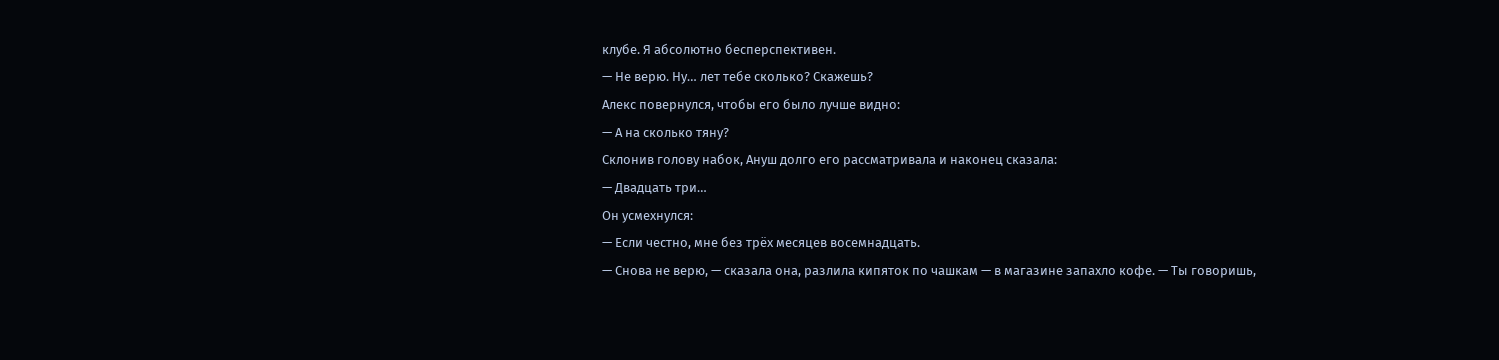клубе. Я абсолютно бесперспективен.
— Не верю. Ну… лет тебе сколько? Скажешь?
Алекс повернулся, чтобы его было лучше видно:
— А на сколько тяну?
Склонив голову набок, Ануш долго его рассматривала и наконец сказала:
— Двадцать три…
Он усмехнулся:
— Если честно, мне без трёх месяцев восемнадцать.
— Снова не верю, — сказала она, разлила кипяток по чашкам — в магазине запахло кофе. — Ты говоришь,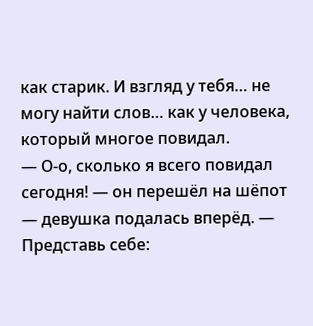как старик. И взгляд у тебя… не могу найти слов… как у человека, который многое повидал.
— О-о, сколько я всего повидал сегодня! — он перешёл на шёпот — девушка подалась вперёд. — Представь себе: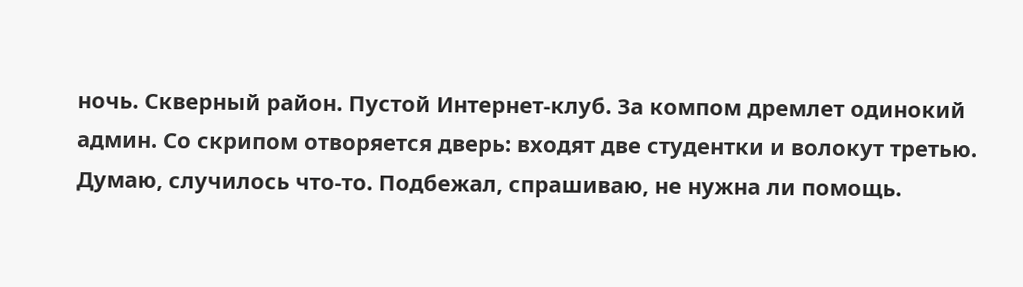ночь. Скверный район. Пустой Интернет-клуб. За компом дремлет одинокий админ. Со скрипом отворяется дверь: входят две студентки и волокут третью. Думаю, случилось что-то. Подбежал, спрашиваю, не нужна ли помощь.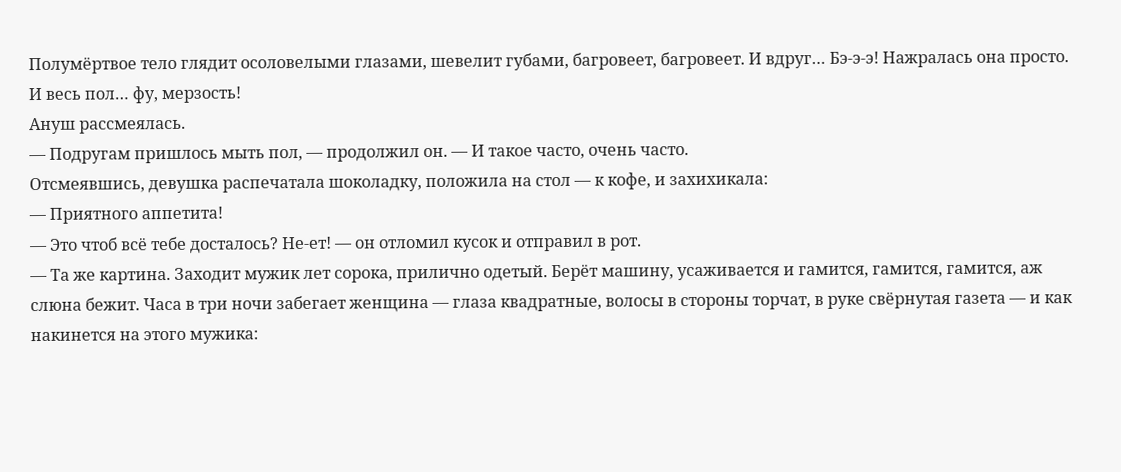Полумёртвое тело глядит осоловелыми глазами, шевелит губами, багровеет, багровеет. И вдруг… Бэ-э-э! Нажралась она просто. И весь пол… фу, мерзость!
Ануш рассмеялась.
— Подругам пришлось мыть пол, — продолжил он. — И такое часто, очень часто.
Отсмеявшись, девушка распечатала шоколадку, положила на стол — к кофе, и захихикала:
— Приятного аппетита!
— Это чтоб всё тебе досталось? Не-ет! — он отломил кусок и отправил в рот.
— Та же картина. Заходит мужик лет сорока, прилично одетый. Берёт машину, усаживается и гамится, гамится, гамится, аж слюна бежит. Часа в три ночи забегает женщина — глаза квадратные, волосы в стороны торчат, в руке свёрнутая газета — и как накинется на этого мужика: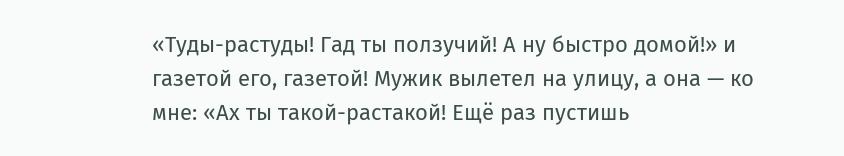«Туды-растуды! Гад ты ползучий! А ну быстро домой!» и газетой его, газетой! Мужик вылетел на улицу, а она — ко мне: «Ах ты такой-растакой! Ещё раз пустишь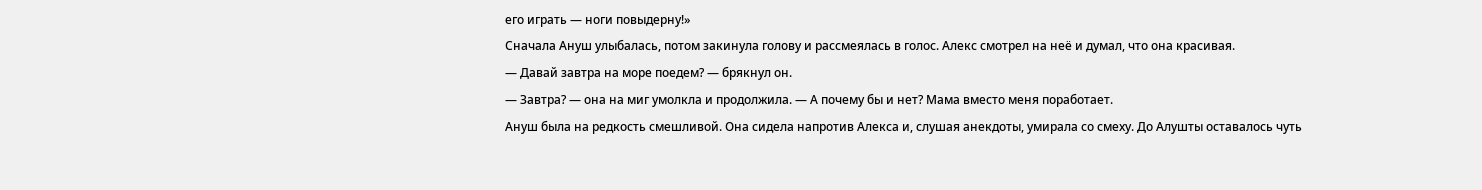его играть — ноги повыдерну!»
Сначала Ануш улыбалась, потом закинула голову и рассмеялась в голос. Алекс смотрел на неё и думал, что она красивая.
— Давай завтра на море поедем? — брякнул он.
— Завтра? — она на миг умолкла и продолжила. — А почему бы и нет? Мама вместо меня поработает.
Ануш была на редкость смешливой. Она сидела напротив Алекса и, слушая анекдоты, умирала со смеху. До Алушты оставалось чуть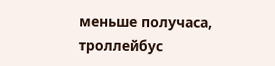меньше получаса, троллейбус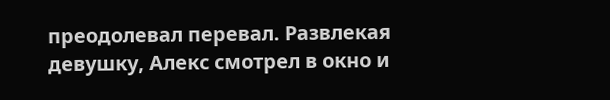преодолевал перевал. Развлекая девушку, Алекс смотрел в окно и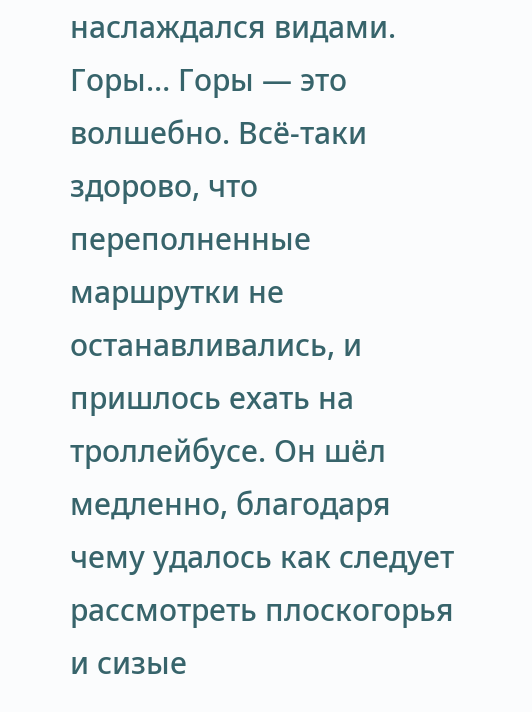наслаждался видами. Горы… Горы — это волшебно. Всё-таки здорово, что переполненные маршрутки не останавливались, и пришлось ехать на троллейбусе. Он шёл медленно, благодаря чему удалось как следует рассмотреть плоскогорья и сизые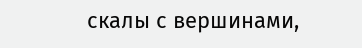скалы с вершинами,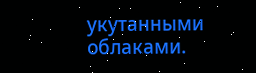укутанными облаками.